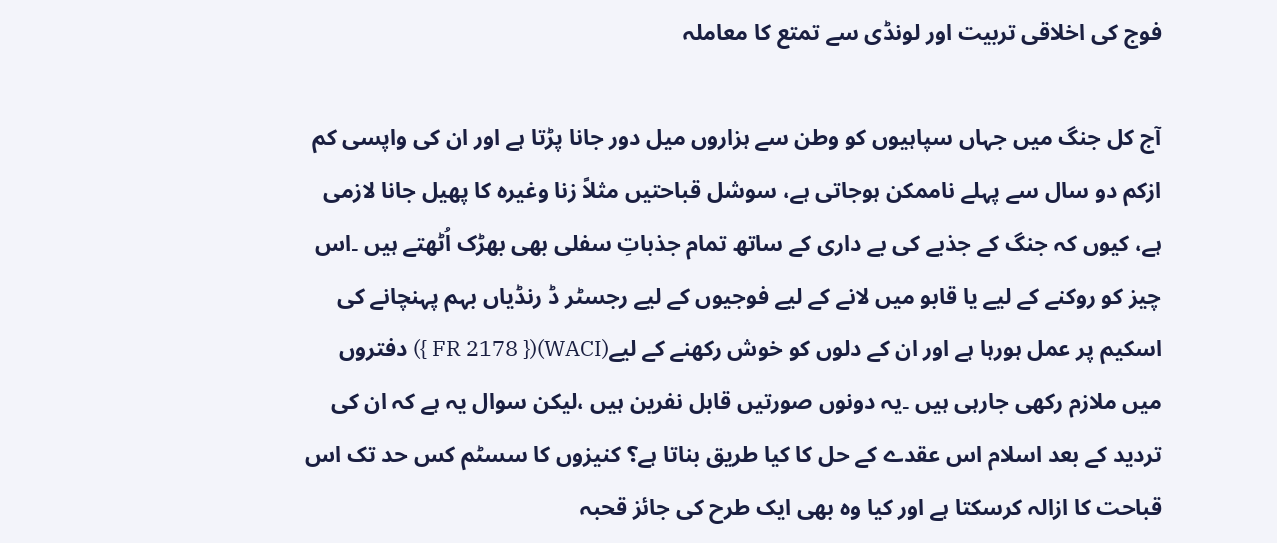فوج کی اخلاقی تربیت اور لونڈی سے تمتع کا معاملہ

آج کل جنگ میں جہاں سپاہیوں کو وطن سے ہزاروں میل دور جانا پڑتا ہے اور ان کی واپسی کم ازکم دو سال سے پہلے ناممکن ہوجاتی ہے، سوشل قباحتیں مثلاً زنا وغیرہ کا پھیل جانا لازمی ہے، کیوں کہ جنگ کے جذبے کی بے داری کے ساتھ تمام جذباتِ سفلی بھی بھڑک اُٹھتے ہیں ۔اس چیز کو روکنے کے لیے یا قابو میں لانے کے لیے فوجیوں کے لیے رجسٹر ڈ رنڈیاں بہم پہنچانے کی اسکیم پر عمل ہورہا ہے اور ان کے دلوں کو خوش رکھنے کے لیے(WACI)({ FR 2178 }) دفتروں میں ملازم رکھی جارہی ہیں ۔یہ دونوں صورتیں قابل نفرین ہیں ،لیکن سوال یہ ہے کہ ان کی تردید کے بعد اسلام اس عقدے کے حل کا کیا طریق بناتا ہے؟ کنیزوں کا سسٹم کس حد تک اس قباحت کا ازالہ کرسکتا ہے اور کیا وہ بھی ایک طرح کی جائز قحبہ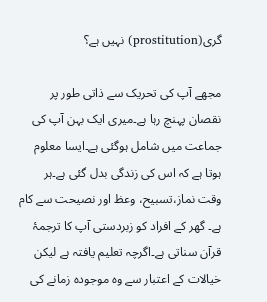گری(prostitution) نہیں ہے؟

مجھے آپ کی تحریک سے ذاتی طور پر نقصان پہنچ رہا ہے۔میری ایک بہن آپ کی جماعت میں شامل ہوگئی ہے۔ایسا معلوم ہوتا ہے کہ اس کی زندگی بدل گئی ہے۔ہر وقت نماز،تسبیح، وعظ اور نصیحت سے کام ہے۔ گھر کے افراد کو زبردستی آپ کا ترجمۂ قرآن سناتی ہے۔اگرچہ تعلیم یافتہ ہے لیکن خیالات کے اعتبار سے وہ موجودہ زمانے کی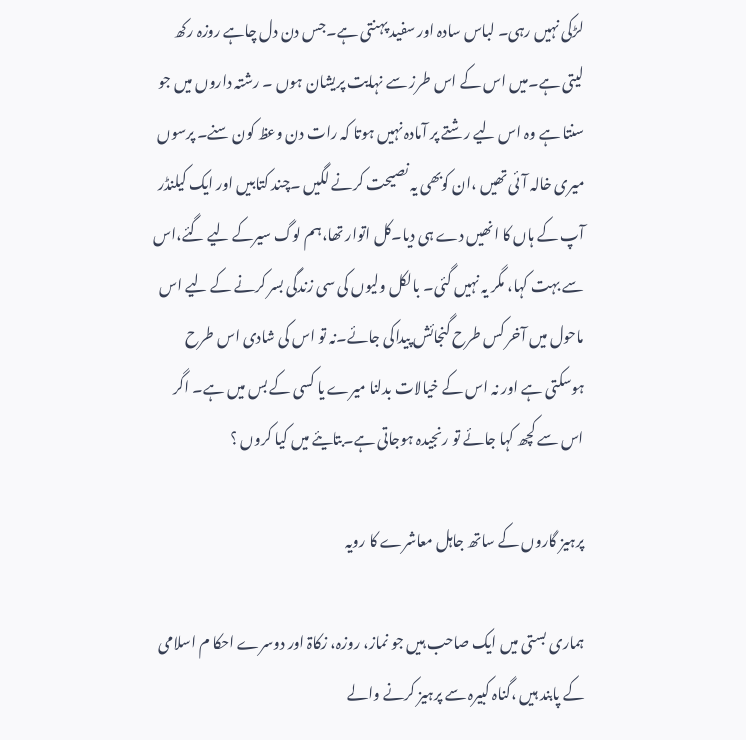لڑکی نہیں رہی۔ لباس سادہ اور سفید پہنتی ہے۔جس دن دل چاہے روزہ رکھ لیتی ہے۔میں اس کے اس طرز سے نہایت پریشان ہوں ۔ رشتہ داروں میں جو سنتا ہے وہ اس لیے رشتے پر آمادہ نہیں ہوتا کہ رات دن وعظ کون سنے۔ پرسوں میری خالہ آئی تھیں ،ان کوبھی یہ نصیحت کرنے لگیں ۔چند کتابیں اور ایک کیلنڈر آپ کے ہاں کا انھیں دے ہی دیا۔کل اتوار تھا،ہم لوگ سیرکے لیے گئے،اس سے بہت کہا، مگر یہ نہیں گئی۔ بالکل ولیوں کی سی زندگی بسر کرنے کے لیے اس ماحول میں آخر کس طرح گنجائش پیداکی جائے۔نہ تو اس کی شادی اس طرح ہوسکتی ہے اور نہ اس کے خیالات بدلنا میرے یا کسی کے بس میں ہے۔ اگر اس سے کچھ کہا جائے تو رنجیدہ ہوجاتی ہے۔بتایئے میں کیا کروں ؟

پرہیز گاروں کے ساتھ جاہل معاشرے کا رویہ

ہماری بستی میں ایک صاحب ہیں جو نماز، روزہ، زکاۃ اور دوسرے احکا م اسلامی کے پابند ہیں ،گناہ کبیرہ سے پرہیز کرنے والے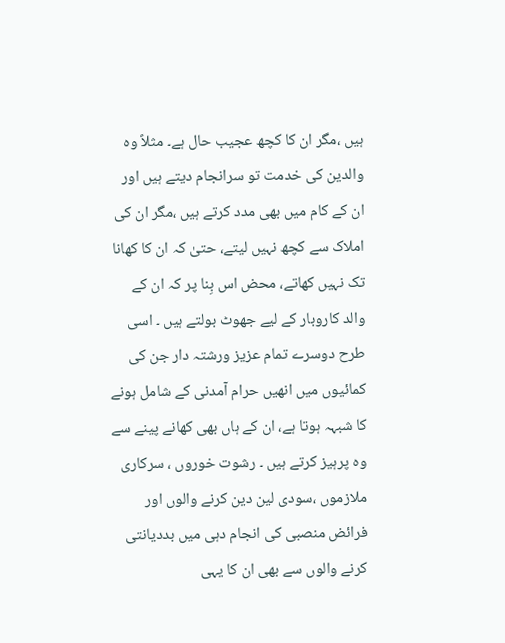ہیں ،مگر ان کا کچھ عجیب حال ہے۔ مثلاً وہ والدین کی خدمت تو سرانجام دیتے ہیں اور ان کے کام میں بھی مدد کرتے ہیں ،مگر ان کی املاک سے کچھ نہیں لیتے، حتیٰ کہ ان کا کھانا تک نہیں کھاتے، محض اس بِنا پر کہ ان کے والد کاروبار کے لیے جھوٹ بولتے ہیں ۔ اسی طرح دوسرے تمام عزیز ورشتہ دار جن کی کمائیوں میں انھیں حرام آمدنی کے شامل ہونے کا شبہہ ہوتا ہے، ان کے ہاں بھی کھانے پینے سے وہ پرہیز کرتے ہیں ۔ رشوت خوروں ، سرکاری ملازموں ،سودی لین دین کرنے والوں اور فرائض منصبی کی انجام دہی میں بددیانتی کرنے والوں سے بھی ان کا یہی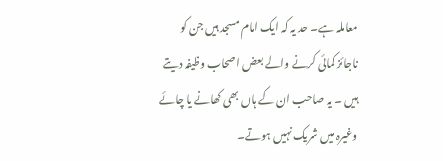معاملہ ہے۔ حد یہ کہ ایک امام مسجد ہیں جن کو ناجائز کمائی کرنے والے بعض اصحاب وظیفہ دیتے ہیں ۔ یہ صاحب ان کے ہاں بھی کھانے یا چائے وغیرہ میں شریک نہیں ہوتے۔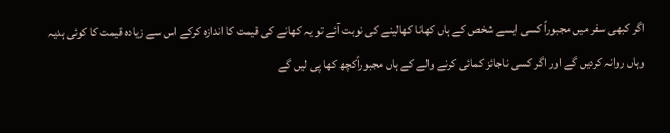اگر کبھی سفر میں مجبوراً کسی ایسے شخص کے ہاں کھانا کھالینے کی نوبت آئے تو یہ کھانے کی قیمت کا اندازہ کرکے اس سے زیادہ قیمت کا کوئی ہدیہ وہاں روانہ کردیں گے اور اگر کسی ناجائز کمائی کرنے والے کے ہاں مجبوراًکچھ کھا پی لیں گے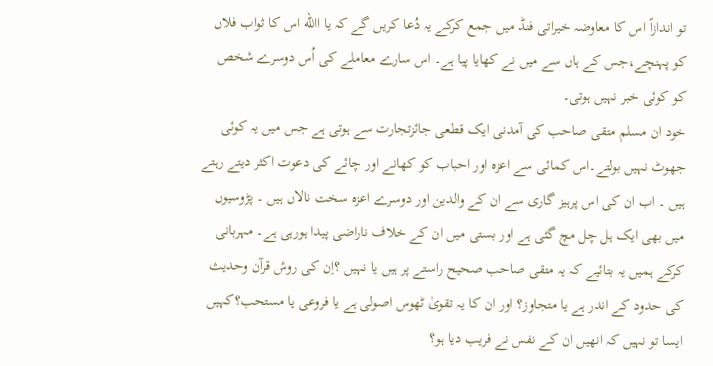تو اندازاً اس کا معاوضہ خیراتی فنڈ میں جمع کرکے یہ دُعا کریں گے کہ یا االله اس کا ثواب فلاں کو پہنچے،جس کے ہاں سے میں نے کھایا پیا ہے۔ اس سارے معاملے کی اُس دوسرے شخص کو کوئی خبر نہیں ہوتی۔
خود ان مسلم متقی صاحب کی آمدنی ایک قطعی جائزتجارت سے ہوتی ہے جس میں یہ کوئی جھوٹ نہیں بولتے۔اس کمائی سے اعزہ اور احباب کو کھانے اور چائے کی دعوت اکثر دیتے رہتے ہیں ۔ اب ان کی اس پرہیز گاری سے ان کے والدین اور دوسرے اعزہ سخت نالاں ہیں ۔ پڑوسیوں میں بھی ایک ہل چل مچ گئی ہے اور بستی میں ان کے خلاف ناراضی پیدا ہورہی ہے۔ مہربانی کرکے ہمیں یہ بتائیے کہ یہ متقی صاحب صحیح راستے پر ہیں یا نہیں ؟اِن کی روش قرآن وحدیث کی حدود کے اندر ہے یا متجاوز؟ اور ان کا یہ تقویٰ ٹھوس اصولی ہے یا فروعی یا مستحب؟کہیں ایسا تو نہیں کہ انھیں ان کے نفس نے فریب دیا ہو؟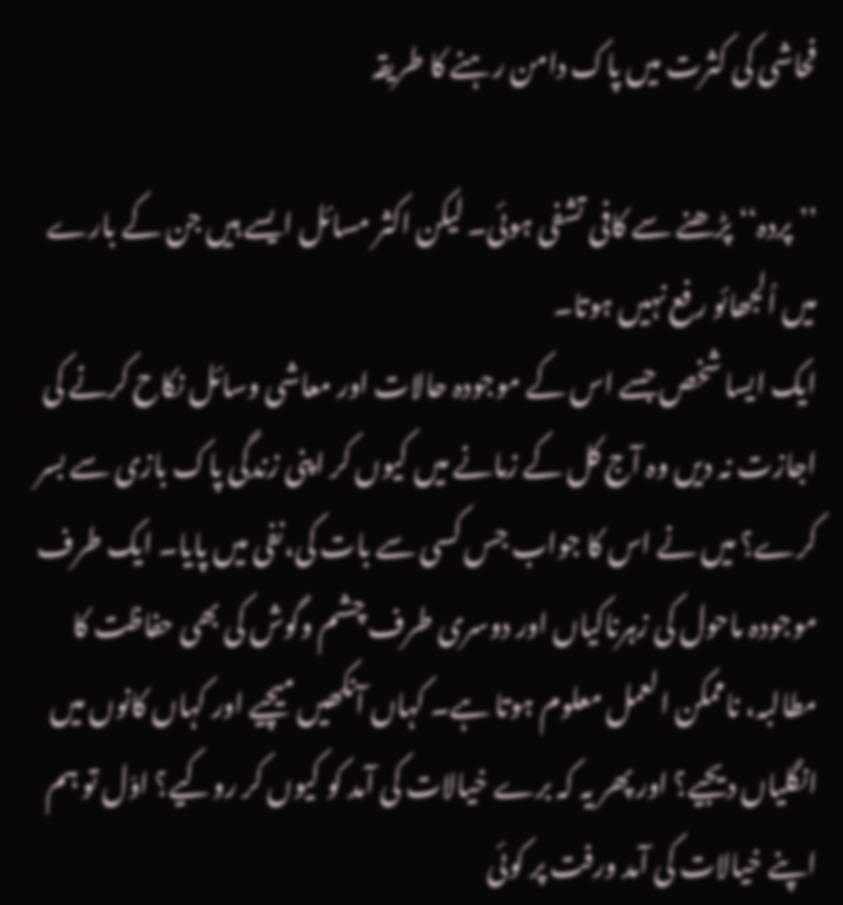فحاشی کی کثرت میں پاک دامن رہنے کا طریقہ

’’پردہ‘‘پڑھنے سے کافی تشفی ہوئی۔ لیکن اکثر مسائل ایسے ہیں جن کے بارے میں اُلجھائو رفع نہیں ہوتا۔
ایک ایسا شخص جسے اس کے موجودہ حالات اور معاشی وسائل نکاح کرنے کی اجازت نہ دیں وہ آج کل کے زمانے میں کیوں کر اپنی زندگی پاک بازی سے بسر کرے؟ میں نے اس کا جواب جس کسی سے بات کی،نفی میں پایا۔ ایک طرف موجودہ ماحول کی زہرناکیاں اور دوسری طرف چشم وگوش کی بھی حفاظت کا مطالبہ، ناممکن العمل معلوم ہوتا ہے۔ کہاں آنکھیں میچیے اور کہاں کانوں میں انگلیاں دیجیے؟ اور پھر یہ کہ برے خیالات کی آمد کو کیوں کر روکیے؟ اوّل تو ہم اپنے خیالات کی آمد ورفت پر کوئی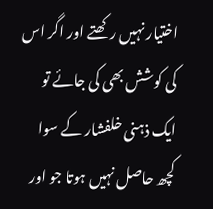اختیار نہیں رکھتے اور اگر اس کی کوشش بھی کی جائے تو ایک ذہنی خلفشار کے سوا کچھ حاصل نہیں ہوتا جو اور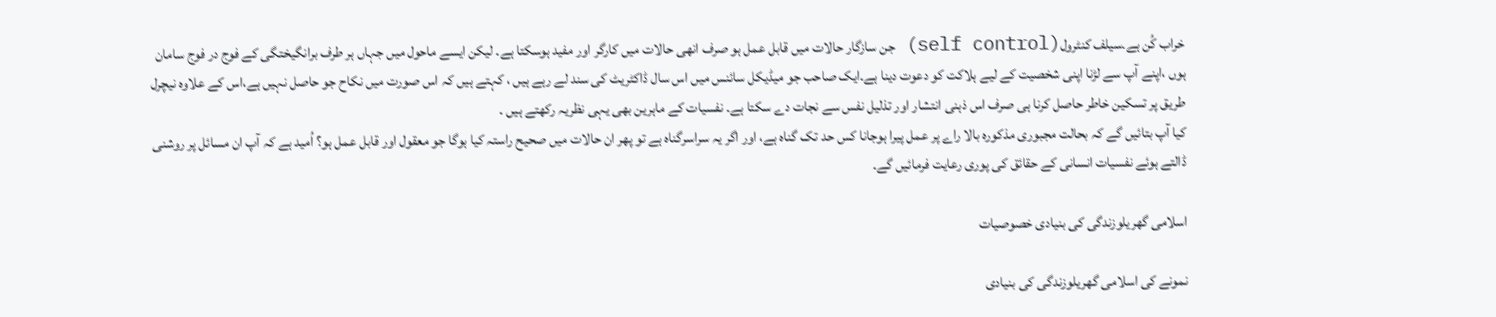خراب کُن ہے۔سیلف کنٹرول(self control) جن سازگار حالات میں قابل عمل ہو صرف انھی حالات میں کارگر اور مفید ہوسکتا ہے۔ لیکن ایسے ماحول میں جہاں ہر طرف برانگیختگی کے فوج در فوج سامان ہوں ،اپنے آپ سے لڑنا اپنی شخصیت کے لیے ہلاکت کو دعوت دینا ہے۔ایک صاحب جو میڈیکل سائنس میں اس سال ڈاکٹریٹ کی سند لے رہے ہیں ، کہتے ہیں کہ اس صورت میں نکاح جو حاصل نہیں ہے،اس کے علاوہ نیچرل طریق پر تسکین خاطر حاصل کرنا ہی صرف اس ذہنی انتشار اور تذلیل نفس سے نجات دے سکتا ہے۔ نفسیات کے ماہرین بھی یہی نظریہ رکھتے ہیں ۔
کیا آپ بتائیں گے کہ بحالت مجبوری مذکورہ بالا راے پر عمل پیرا ہوجانا کس حد تک گناہ ہے، اور اگر یہ سراسرگناہ ہے تو پھر ان حالات میں صحیح راستہ کیا ہوگا جو معقول اور قابل عمل ہو؟ اُمید ہے کہ آپ ان مسائل پر روشنی ڈالتے ہوئے نفسیات انسانی کے حقائق کی پوری رعایت فرمائیں گے۔

اسلامی گھریلوزندگی کی بنیادی خصوصیات

نمونے کی اسلامی گھریلوزندگی کی بنیادی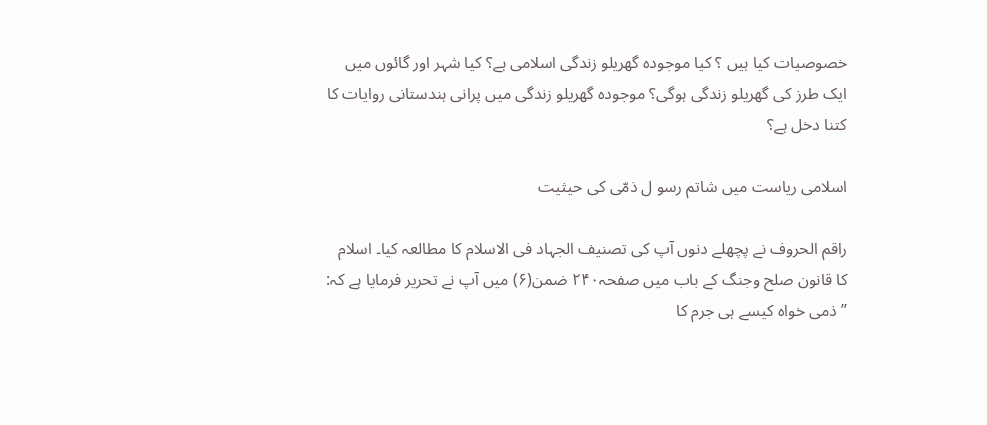خصوصیات کیا ہیں ؟ کیا موجودہ گھریلو زندگی اسلامی ہے؟ کیا شہر اور گائوں میں ایک طرز کی گھریلو زندگی ہوگی؟ موجودہ گھریلو زندگی میں پرانی ہندستانی روایات کا کتنا دخل ہے؟

اسلامی ریاست میں شاتم رسو ل ذمّی کی حیثیت

راقم الحروف نے پچھلے دنوں آپ کی تصنیف الجہاد فی الاسلام کا مطالعہ کیا۔ اسلام کا قانون صلح وجنگ کے باب میں صفحہ۲۴۰ ضمن(۶) میں آپ نے تحریر فرمایا ہے کہ:
’’ذمی خواہ کیسے ہی جرم کا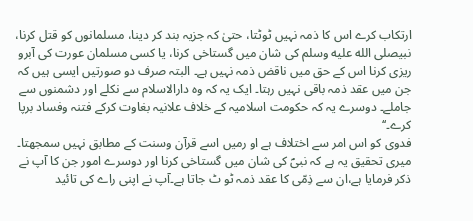ارتکاب کرے اس کا ذمہ نہیں ٹوٹتا، حتیٰ کہ جزیہ بند کر دینا، مسلمانوں کو قتل کرنا، نبیصلى الله عليه وسلم کی شان میں گستاخی کرنا، یا کسی مسلمان عورت کی آبرو ریزی کرنا اس کے حق میں ناقض ذمہ نہیں ہے۔ البتہ صرف دو صورتیں ایسی ہیں کہ جن میں عقد ذمہ باقی نہیں رہتا۔ ایک یہ کہ وہ دارالاسلام سے نکلے اور دشمنوں سے جاملے۔ دوسرے یہ کہ حکومت اسلامیہ کے خلاف علانیہ بغاوت کرکے فتنہ وفساد برپا کرے۔‘‘
فدوی کو اس امر سے اختلاف ہے او رمیں اسے قرآن وسنت کے مطابق نہیں سمجھتا۔ میری تحقیق یہ ہے کہ نبیؐ کی شان میں گستاخی کرنا اور دوسرے امور جن کا آپ نے ذکر فرمایا ہے،ان سے ذِمّی کا عقد ذمہ ٹو ٹ جاتا ہے۔آپ نے اپنی راے کی تائید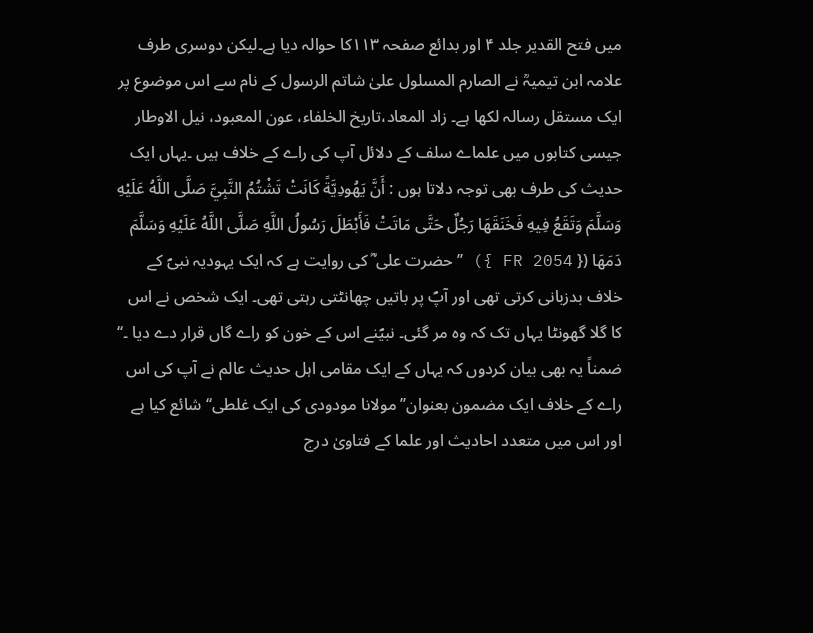میں فتح القدیر جلد ۴ اور بدائع صفحہ ۱۱۳کا حوالہ دیا ہے۔لیکن دوسری طرف علامہ ابن تیمیہؒ نے الصارم المسلول علیٰ شاتم الرسول کے نام سے اس موضوع پر ایک مستقل رسالہ لکھا ہے۔ زاد المعاد،تاریخ الخلفاء، عون المعبود، نیل الاوطار جیسی کتابوں میں علماے سلف کے دلائل آپ کی راے کے خلاف ہیں ۔یہاں ایک حدیث کی طرف بھی توجہ دلاتا ہوں : أَنَّ يَهُودِيَّةً كَانَتْ تَشْتُمُ النَّبِيَّ صَلَّى اللَّهُ عَلَيْهِ وَسَلَّمَ وَتَقَعُ فِيهِ فَخَنَقَهَا رَجُلٌ حَتَّى مَاتَتْ فَأَبْطَلَ رَسُولُ اللَّهِ صَلَّى اللَّهُ عَلَيْهِ وَسَلَّمَ دَمَهَا ({ FR 2054 }) ’’حضرت علی ؓ کی روایت ہے کہ ایک یہودیہ نبیؐ کے خلاف بدزبانی کرتی تھی اور آپؐ پر باتیں چھانٹتی رہتی تھی۔ ایک شخص نے اس کا گلا گھونٹا یہاں تک کہ وہ مر گئی۔ نبیؐنے اس کے خون کو راے گاں قرار دے دیا ۔‘‘
ضمناً یہ بھی بیان کردوں کہ یہاں کے ایک مقامی اہل حدیث عالم نے آپ کی اس راے کے خلاف ایک مضمون بعنوان’’ مولانا مودودی کی ایک غلطی‘‘ شائع کیا ہے اور اس میں متعدد احادیث اور علما کے فتاویٰ درج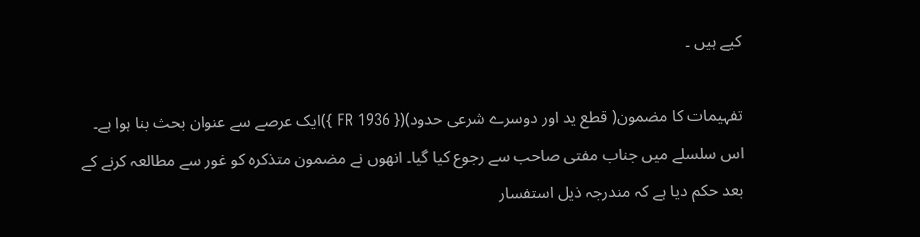کیے ہیں ۔

تفہیمات کا مضمون( قطع ید اور دوسرے شرعی حدود)({ FR 1936 })ایک عرصے سے عنوان بحث بنا ہوا ہے۔ اس سلسلے میں جناب مفتی صاحب سے رجوع کیا گیا۔ انھوں نے مضمون متذکرہ کو غور سے مطالعہ کرنے کے بعد حکم دیا ہے کہ مندرجہ ذیل استفسار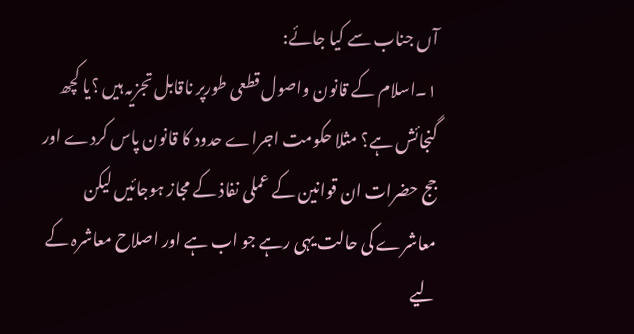آں جناب سے کیا جائے:
۱۔اسلام کے قانون واصول قطعی طورپر ناقابل تجزیہ ہیں ؟یا کچھ گنجائش ہے؟ مثلا حکومت اجراے حدود کا قانون پاس کردے اور جج حضرات ان قوانین کے عملی نفاذ کے مجاز ہوجائیں لیکن معاشرے کی حالت یہی رہے جو اب ہے اور اصلاح معاشرہ کے لیے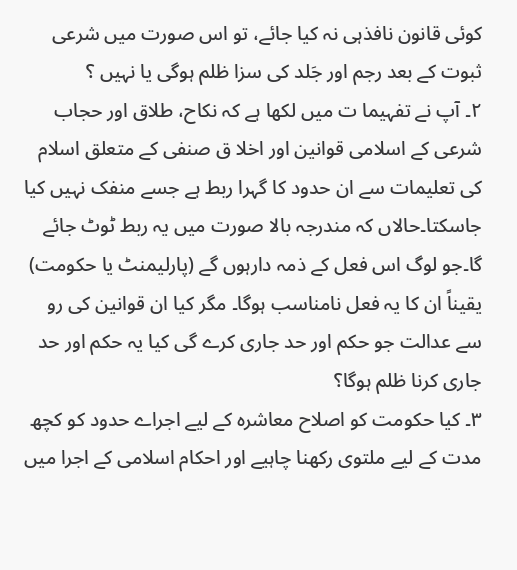کوئی قانون نافذہی نہ کیا جائے، تو اس صورت میں شرعی ثبوت کے بعد رجم اور جَلد کی سزا ظلم ہوگی یا نہیں ؟
۲۔ آپ نے تفہیما ت میں لکھا ہے کہ نکاح، طلاق اور حجاب شرعی کے اسلامی قوانین اور اخلا ق صنفی کے متعلق اسلام کی تعلیمات سے ان حدود کا گہرا ربط ہے جسے منفک نہیں کیا جاسکتا۔حالاں کہ مندرجہ بالا صورت میں یہ ربط ٹوٹ جائے گا۔جو لوگ اس فعل کے ذمہ دارہوں گے (پارلیمنٹ یا حکومت) یقیناً ان کا یہ فعل نامناسب ہوگا۔ مگر کیا ان قوانین کی رو سے عدالت جو حکم اور حد جاری کرے گی کیا یہ حکم اور حد جاری کرنا ظلم ہوگا؟
۳۔ کیا حکومت کو اصلاح معاشرہ کے لیے اجراے حدود کو کچھ مدت کے لیے ملتوی رکھنا چاہیے اور احکام اسلامی کے اجرا میں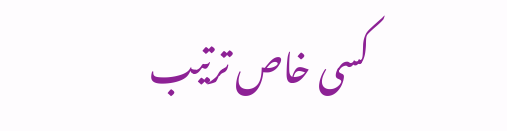کسی خاص ترتیب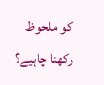کو ملحوظ رکھنا چاہیے؟